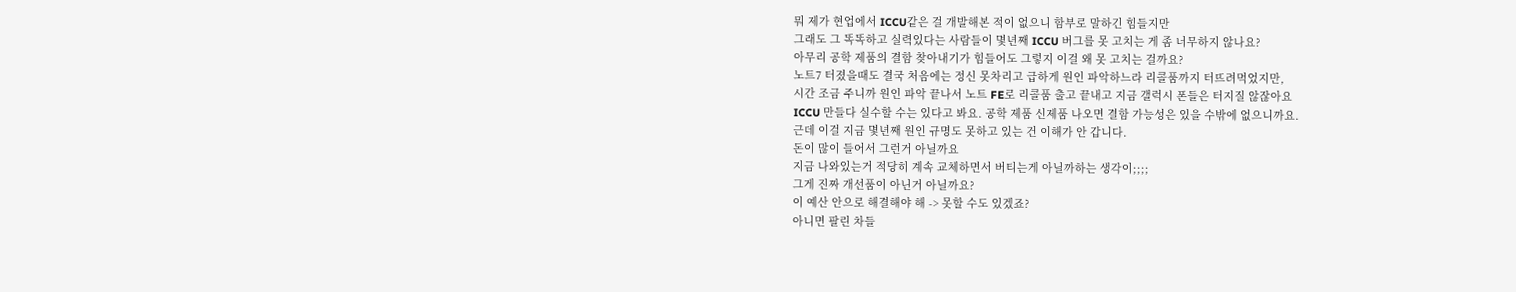뭐 제가 현업에서 ICCU같은 걸 개발해본 적이 없으니 함부로 말하긴 힘들지만
그래도 그 똑똑하고 실력있다는 사람들이 몇년째 ICCU 버그를 못 고치는 게 좀 너무하지 않나요?
아무리 공학 제품의 결함 찾아내기가 힘들어도 그렇지 이걸 왜 못 고치는 걸까요?
노트7 터졌을때도 결국 처음에는 정신 못차리고 급하게 원인 파악하느라 리콜품까지 터뜨려먹었지만,
시간 조금 주니까 원인 파악 끝나서 노트 FE로 리콜품 출고 끝내고 지금 갤럭시 폰들은 터지질 않잖아요
ICCU 만들다 실수할 수는 있다고 봐요. 공학 제품 신제품 나오면 결함 가능성은 있을 수밖에 없으니까요.
근데 이걸 지금 몇년째 원인 규명도 못하고 있는 건 이해가 안 갑니다.
돈이 많이 들어서 그런거 아닐까요
지금 나와있는거 적당히 계속 교체하면서 버티는게 아닐까하는 생각이;;;;
그게 진짜 개선품이 아닌거 아닐까요?
이 예산 안으로 해결해야 해 -> 못할 수도 있겠죠?
아니면 팔린 차들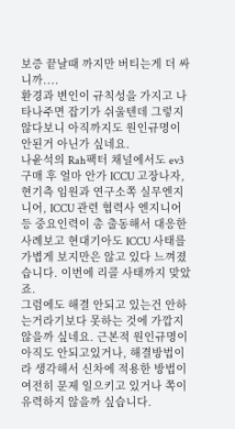보증 끝날때 까지만 버티는게 더 싸니까....
환경과 변인이 규칙성을 가지고 나타나주면 잡기가 쉬울텐데 그렇지 않다보니 아직까지도 원인규명이 안된거 아닌가 싶네요.
나윤석의 Rah팩터 채널에서도 ev3 구매 후 얼마 안가 ICCU 고장나자, 현기측 임원과 연구소쪽 실무엔지니어, ICCU 관련 협력사 엔지니어 등 중요인력이 총 출동해서 대응한 사례보고 현대기아도 ICCU 사태를 가볍게 보지만은 않고 있다 느껴졌습니다. 이번에 리콜 사태까지 맞았죠.
그럼에도 해결 안되고 있는건 안하는거라기보다 못하는 것에 가깝지 않을까 싶네요. 근본적 원인규명이 아직도 안되고있거나, 해결방법이라 생각해서 신차에 적용한 방법이 여전히 문제 일으키고 있거나 쪽이 유력하지 않을까 싶습니다.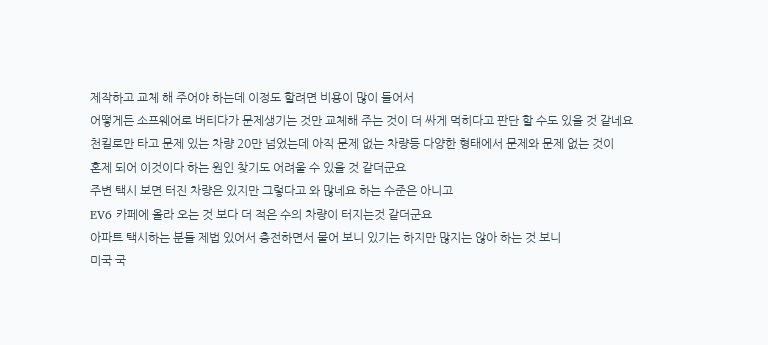제작하고 교체 해 주어야 하는데 이정도 할려면 비용이 많이 들어서
어떻게든 소프웨어로 버티다가 문제생기는 것만 교체해 주는 것이 더 싸게 먹히다고 판단 할 수도 있을 것 같네요
천킬로만 타고 문제 있는 차량 20만 넘었는데 아직 문제 없는 차량등 다양한 형태에서 문제와 문제 없는 것이
혼제 되어 이것이다 하는 원인 찾기도 어려울 수 있을 것 같더군요
주변 택시 보면 터진 차량은 있지만 그렇다고 와 많네요 하는 수준은 아니고
EV6 카페에 올라 오는 것 보다 더 적은 수의 차량이 터지는것 같더군요
아파트 택시하는 분들 제법 있어서 충전하면서 물어 보니 있기는 하지만 많지는 않아 하는 것 보니
미국 국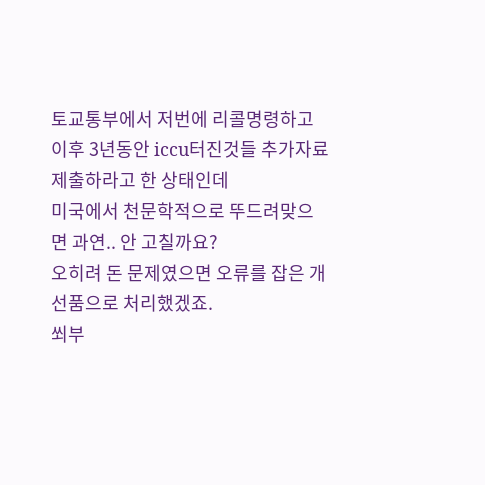토교통부에서 저번에 리콜명령하고 이후 3년동안 iccu터진것들 추가자료 제출하라고 한 상태인데
미국에서 천문학적으로 뚜드려맞으면 과연.. 안 고칠까요?
오히려 돈 문제였으면 오류를 잡은 개선품으로 처리했겠죠.
쐬부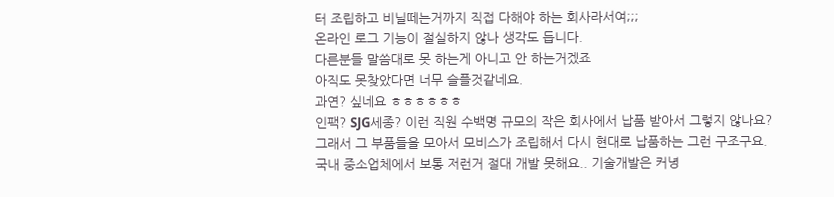터 조립하고 비닐떼는거까지 직접 다해야 하는 회사라서여;;;
온라인 로그 기능이 절실하지 않나 생각도 듭니다.
다른분들 말씀대로 못 하는게 아니고 안 하는거겠죠
아직도 못찾았다면 너무 슬플것같네요.
과연? 싶네요 ㅎㅎㅎㅎㅎㅎ
인팩? SJG세종? 이런 직원 수백명 규모의 작은 회사에서 납품 받아서 그렇지 않나요?
그래서 그 부품들을 모아서 모비스가 조립해서 다시 현대로 납품하는 그런 구조구요.
국내 중소업체에서 보통 저런거 절대 개발 못해요.. 기술개발은 커녕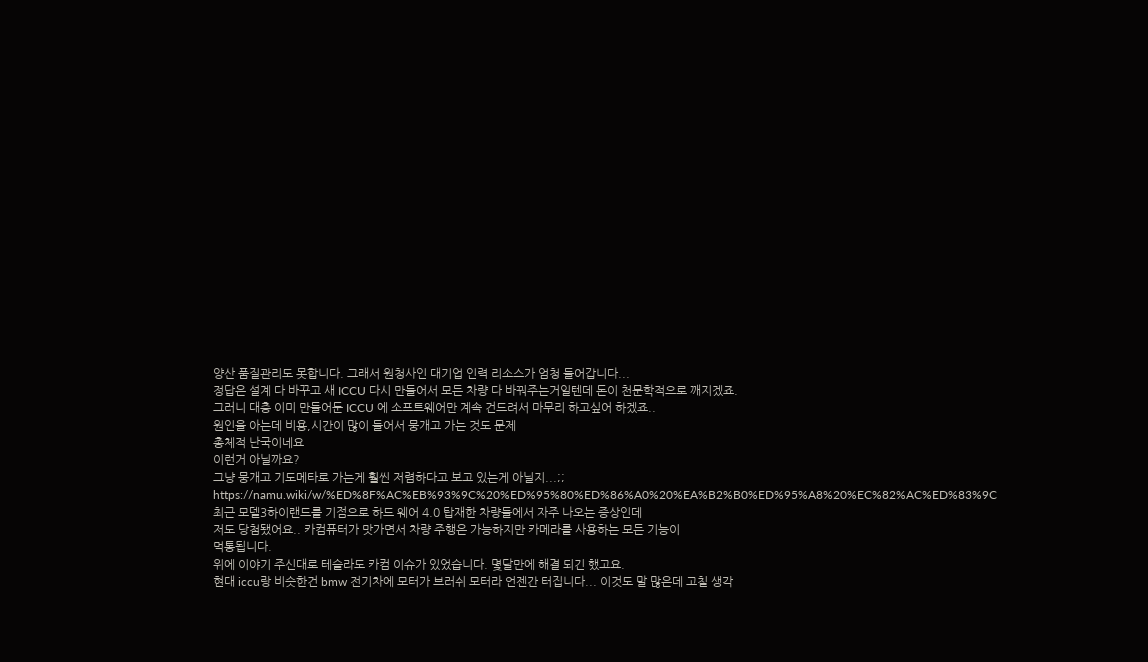양산 품질관리도 못합니다. 그래서 원청사인 대기업 인력 리소스가 엄청 들어갑니다...
정답은 설계 다 바꾸고 새 ICCU 다시 만들어서 모든 차량 다 바꿔주는거일텐데 돈이 천문학적으로 깨지겠죠.
그러니 대충 이미 만들어둔 ICCU 에 소프트웨어만 계속 건드려서 마무리 하고싶어 하겠죠..
원인을 아는데 비용,시간이 많이 들어서 뭉개고 가는 것도 문제
총체적 난국이네요
이런거 아닐까요?
그냥 뭉개고 기도메타로 가는게 훨씬 저렴하다고 보고 있는게 아닐지...;;
https://namu.wiki/w/%ED%8F%AC%EB%93%9C%20%ED%95%80%ED%86%A0%20%EA%B2%B0%ED%95%A8%20%EC%82%AC%ED%83%9C
최근 모델3하이랜드를 기점으로 하드 웨어 4.0 탑재한 차량들에서 자주 나오는 증상인데
저도 당첨됐어요.. 카컴퓨터가 맛가면서 차량 주행은 가능하지만 카메라를 사용하는 모든 기능이
먹통됩니다.
위에 이야기 주신대로 테슬라도 카컴 이슈가 있었습니다. 몇달만에 해결 되긴 했고요.
현대 iccu랑 비슷한건 bmw 전기차에 모터가 브러쉬 모터라 언젠간 터집니다... 이것도 말 많은데 고칠 생각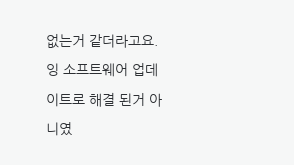없는거 같더라고요.
잉 소프트웨어 업데이트로 해결 된거 아니였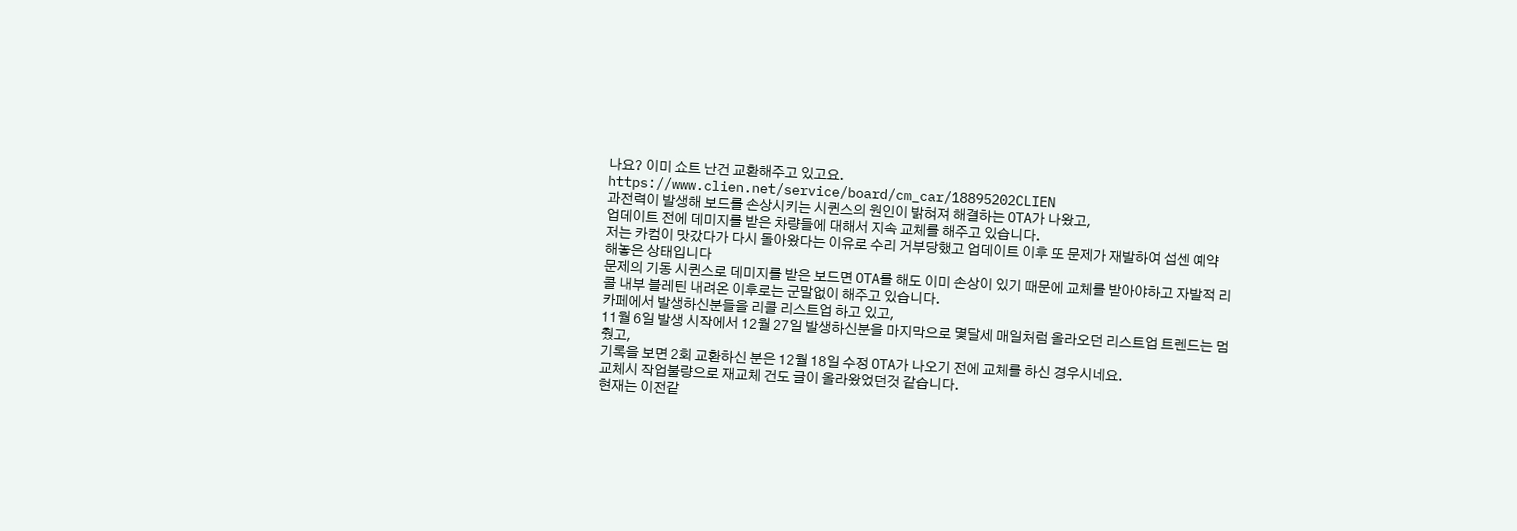나요? 이미 쇼트 난건 교환해주고 있고요.
https://www.clien.net/service/board/cm_car/18895202CLIEN
과전력이 발생해 보드를 손상시키는 시퀸스의 원인이 밝혀져 해결하는 OTA가 나왔고,
업데이트 전에 데미지를 받은 차량들에 대해서 지속 교체를 해주고 있습니다.
저는 카컴이 맛갔다가 다시 돌아왔다는 이유로 수리 거부당했고 업데이트 이후 또 문제가 재발하여 섭센 예약 해놓은 상태입니다
문제의 기동 시퀸스로 데미지를 받은 보드면 OTA를 해도 이미 손상이 있기 때문에 교체를 받아야하고 자발적 리콜 내부 블레틴 내려온 이후로는 군말없이 해주고 있습니다.
카페에서 발생하신분들을 리콜 리스트업 하고 있고,
11월 6일 발생 시작에서 12월 27일 발생하신분을 마지막으로 몇달세 매일처럼 올라오던 리스트업 트렌드는 멈췄고,
기록을 보면 2회 교환하신 분은 12월 18일 수정 OTA가 나오기 전에 교체를 하신 경우시네요.
교체시 작업불량으로 재교체 건도 글이 올라왔었던것 같습니다.
현재는 이전같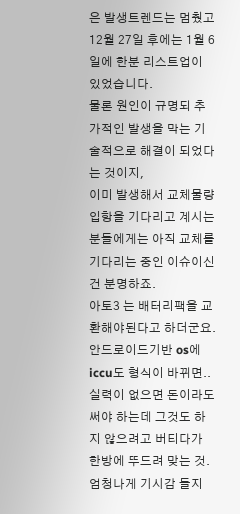은 발생트렌드는 멈췄고 12월 27일 후에는 1월 6일에 한분 리스트업이 있었습니다.
물론 원인이 규명되 추가적인 발생을 막는 기술적으로 해결이 되었다는 것이지,
이미 발생해서 교체물량 입항을 기다리고 계시는 분들에게는 아직 교체를 기다리는 중인 이슈이신건 분명하죠.
아토3 는 배터리팩을 교환해야된다고 하더군요.
안드로이드기반 os에 iccu도 형식이 바뀌면..
실력이 없으면 돈이라도 써야 하는데 그것도 하지 않으려고 버티다가 한방에 뚜드려 맞는 것.
엄청나게 기시감 들지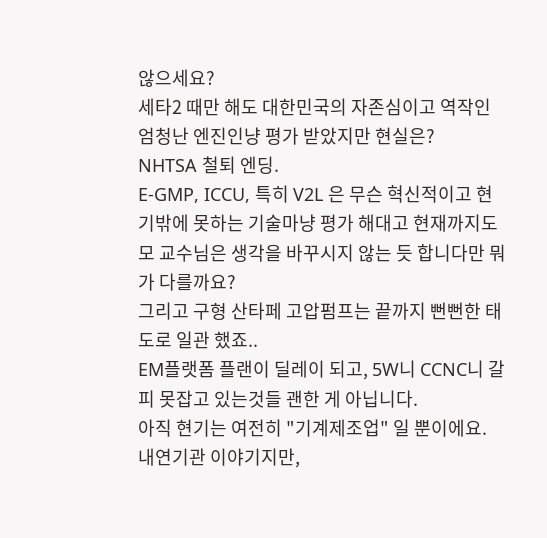않으세요?
세타2 때만 해도 대한민국의 자존심이고 역작인 엄청난 엔진인냥 평가 받았지만 현실은?
NHTSA 철퇴 엔딩.
E-GMP, ICCU, 특히 V2L 은 무슨 혁신적이고 현기밖에 못하는 기술마냥 평가 해대고 현재까지도 모 교수님은 생각을 바꾸시지 않는 듯 합니다만 뭐가 다를까요?
그리고 구형 산타페 고압펌프는 끝까지 뻔뻔한 태도로 일관 했죠..
EM플랫폼 플랜이 딜레이 되고, 5W니 CCNC니 갈피 못잡고 있는것들 괜한 게 아닙니다.
아직 현기는 여전히 "기계제조업" 일 뿐이에요.
내연기관 이야기지만,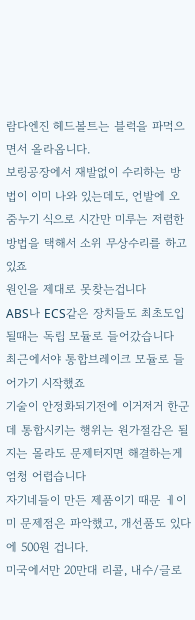람다엔진 헤드볼트는 블럭을 파먹으면서 올라옵니다.
보링공장에서 재발없이 수리하는 방법이 이미 나와 있는데도, 언발에 오줌누기 식으로 시간만 미루는 저렴한 방법을 택해서 소위 무상수리를 하고 있죠
원인을 제대로 못찾는겁니다
ABS나 ECS같은 장치들도 최초도입될때는 독립 모듈로 들어갔습니다
최근에서야 통합브레이크 모듈로 들어가기 시작했죠
기술이 안정화되기전에 이거저거 한군데 통합시키는 행위는 원가절감은 될지는 몰라도 문제터지면 해결하는게 엄청 어렵습니다
자기네들이 만든 제품이기 때문 ㅔ이미 문제점은 파악했고, 개선품도 있다에 500원 겁니다.
미국에서만 20만대 리콜, 내수/글로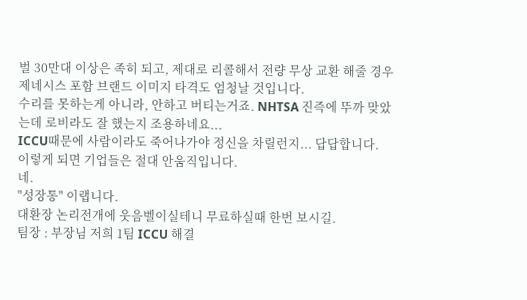벌 30만대 이상은 족히 되고, 제대로 리콜해서 전량 무상 교환 해줄 경우 제네시스 포함 브랜드 이미지 타격도 엄청날 것입니다.
수리를 못하는게 아니라, 안하고 버티는거죠. NHTSA 진즉에 뚜까 맞았는데 로비라도 잘 했는지 조용하네요...
ICCU때문에 사람이라도 죽어나가야 정신을 차릴런지... 답답합니다.
이렇게 되면 기업들은 절대 안움직입니다.
네.
"성장통" 이랩니다.
대환장 논리전개에 웃음벨이실테니 무료하실때 한번 보시길.
팀장 : 부장님 저희 1팀 ICCU 해결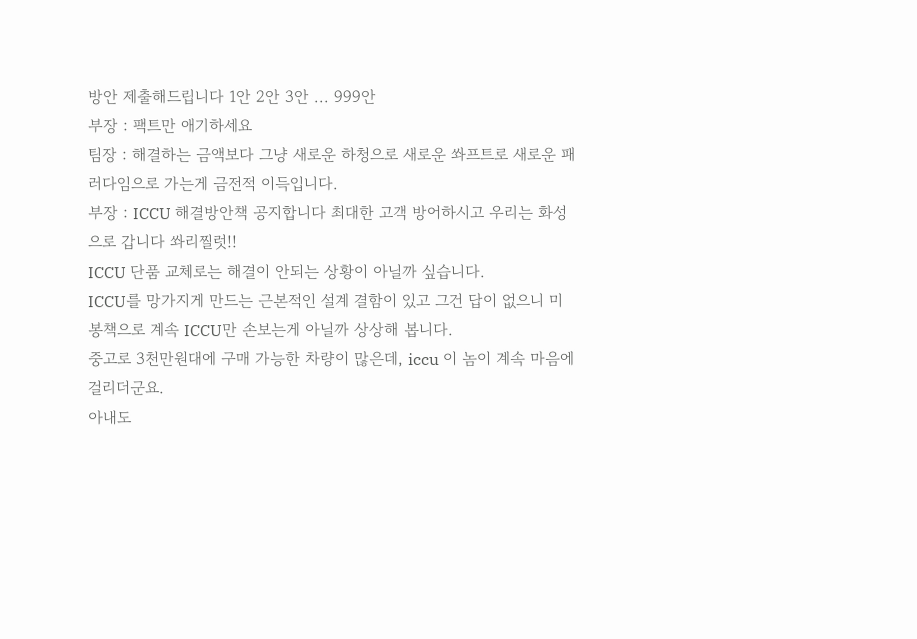방안 제출해드립니다 1안 2안 3안 ... 999안
부장 : 팩트만 애기하세요
팀장 : 해결하는 금액보다 그냥 새로운 하청으로 새로운 쏴프트로 새로운 패러다임으로 가는게 금전적 이득입니다.
부장 : ICCU 해결방안책 공지합니다 최대한 고객 방어하시고 우리는 화성으로 갑니다 쏴리찔럿!!
ICCU 단품 교체로는 해결이 안되는 상황이 아닐까 싶습니다.
ICCU를 망가지게 만드는 근본적인 설계 결함이 있고 그건 답이 없으니 미봉책으로 계속 ICCU만 손보는게 아닐까 상상해 봅니다.
중고로 3천만원대에 구매 가능한 차량이 많은데, iccu 이 놈이 계속 마음에 걸리더군요.
아내도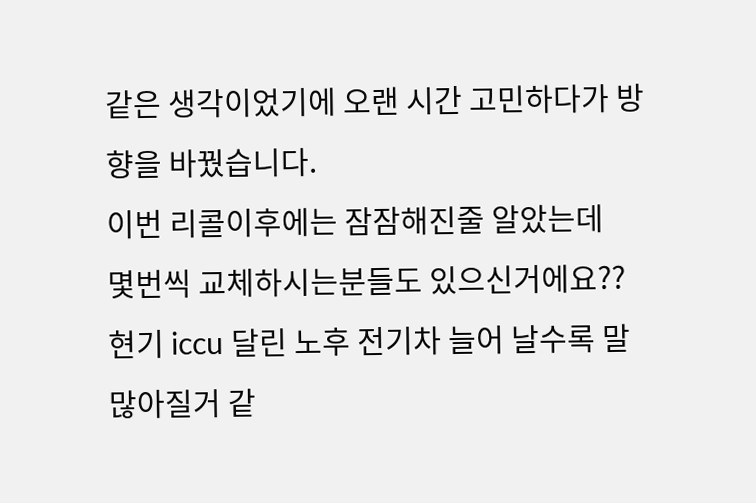같은 생각이었기에 오랜 시간 고민하다가 방향을 바꿨습니다.
이번 리콜이후에는 잠잠해진줄 알았는데
몇번씩 교체하시는분들도 있으신거에요??
현기 iccu 달린 노후 전기차 늘어 날수록 말 많아질거 같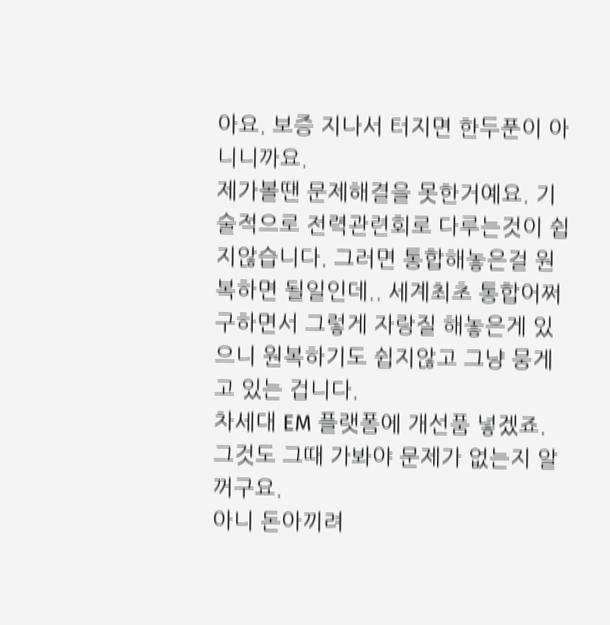아요. 보증 지나서 터지면 한두푼이 아니니까요.
제가볼땐 문제해결을 못한거예요. 기술적으로 전력관련회로 다루는것이 쉽지않습니다. 그러면 통합해놓은걸 원복하면 될일인데.. 세계최초 통합어쩌구하면서 그렇게 자랑질 해놓은게 있으니 원복하기도 쉽지않고 그냥 뭉게고 있는 겁니다.
차세대 EM 플랫폼에 개선품 넣겠죠. 그것도 그때 가봐야 문제가 없는지 알꺼구요.
아니 돈아끼려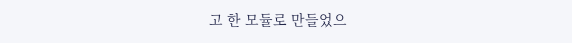고 한 모듈로 만들었으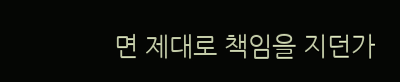면 제대로 책임을 지던가